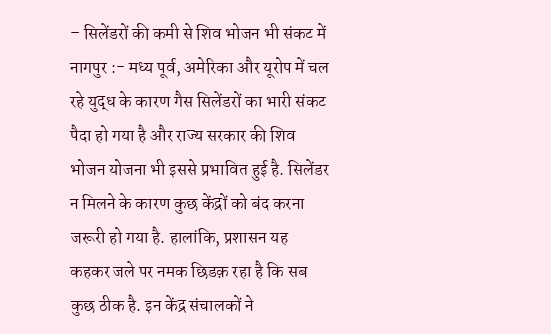– सिलेंडरों की कमी से शिव भोजन भी संकट में
नागपुर :- मध्य पूर्व, अमेरिका और यूरोप में चल रहे युद्ध के कारण गैस सिलेंडरों का भारी संकट पैदा हो गया है और राज्य सरकार की शिव भोजन योजना भी इससे प्रभावित हुई है. सिलेंडर न मिलने के कारण कुछ केंद्रों को बंद करना जरूरी हो गया है. हालांकि, प्रशासन यह कहकर जले पर नमक छिडक़ रहा है कि सब कुछ ठीक है. इन केंद्र संचालकों ने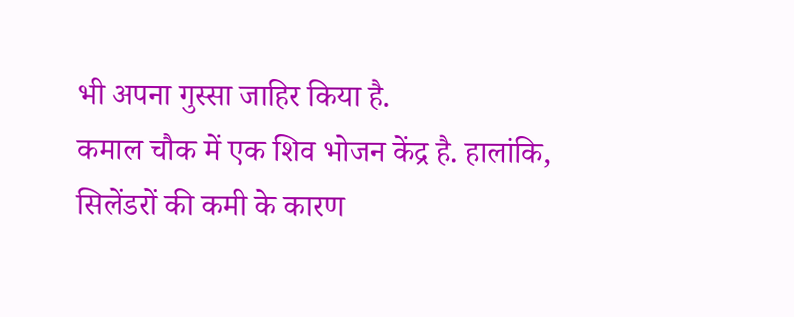भी अपना गुस्सा जाहिर किया है.
कमाल चौक में एक शिव भोजन केंद्र है. हालांकि, सिलेंडरों की कमी के कारण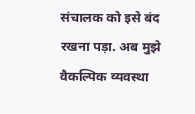संचालक को इसे बंद रखना पड़ा. अब मुझे वैकल्पिक व्यवस्था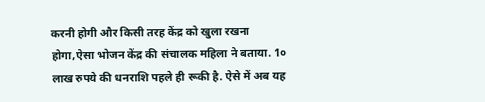करनी होगी और किसी तरह केंद्र को खुला रखना होगा,ऐसा भोजन केंद्र की संचालक महिला ने बताया. 1० लाख रुपये की धनराशि पहले ही रूकी है. ऐसे में अब यह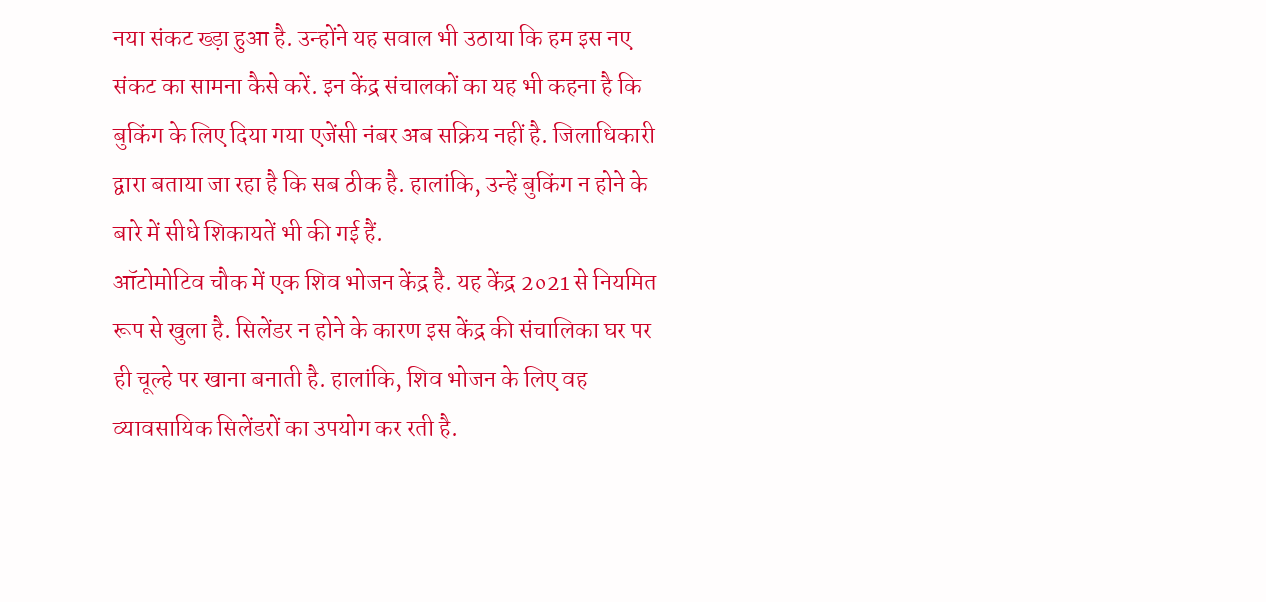नया संकट ख्ड़ा हुआ है. उन्होंने यह सवाल भी उठाया कि हम इस नए संकट का सामना कैसे करें. इन केंद्र संचालकों का यह भी कहना है कि बुकिंग के लिए दिया गया एजेंसी नंबर अब सक्रिय नहीं है. जिलाधिकारी द्वारा बताया जा रहा है कि सब ठीक है. हालांकि, उन्हें बुकिंग न होने के बारे में सीधे शिकायतें भी की गई हैं.
ऑटोमोटिव चौक में एक शिव भोजन केंद्र है. यह केंद्र 2०21 से नियमित रूप से खुला है. सिलेंडर न होने के कारण इस केंद्र की संचालिका घर पर ही चूल्हे पर खाना बनाती है. हालांकि, शिव भोजन के लिए वह व्यावसायिक सिलेंडरों का उपयोग कर रती है.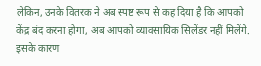लेकिन, उनके वितरक ने अब स्पष्ट रूप से कह दिया है कि आपको केंद्र बंद करना होगा, अब आपको व्यावसायिक सिलेंडर नहीं मिलेंगे. इसके कारण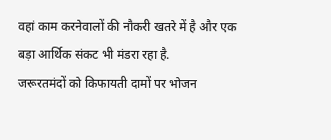वहां काम करनेवालों की नौकरी खतरे में है और एक बड़ा आर्थिक संकट भी मंडरा रहा है.
जरूरतमंदों को किफायती दामों पर भोजन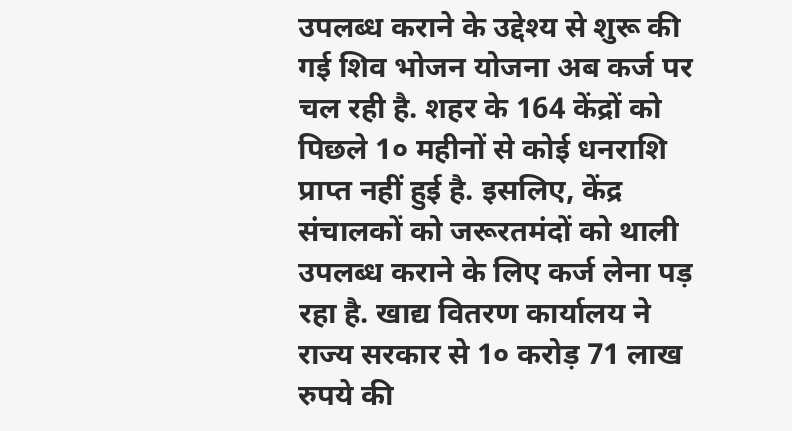उपलब्ध कराने के उद्देश्य से शुरू की गई शिव भोजन योजना अब कर्ज पर चल रही है. शहर के 164 केंद्रों को पिछले 1० महीनों से कोई धनराशि प्राप्त नहीं हुई है. इसलिए, केंद्र संचालकों को जरूरतमंदों को थाली उपलब्ध कराने के लिए कर्ज लेना पड़ रहा है. खाद्य वितरण कार्यालय ने राज्य सरकार से 1० करोड़ 71 लाख रुपये की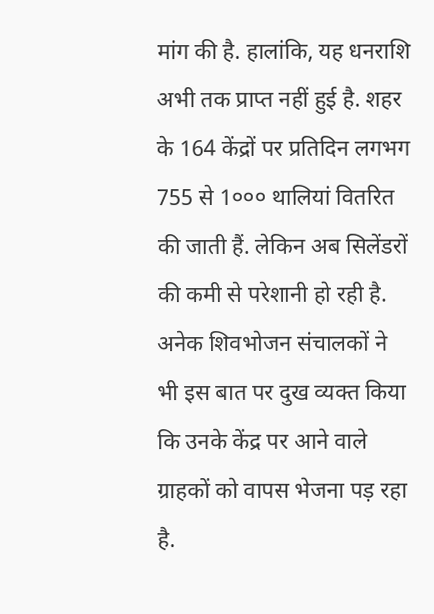मांग की है. हालांकि, यह धनराशि अभी तक प्राप्त नहीं हुई है. शहर के 164 केंद्रों पर प्रतिदिन लगभग 755 से 1००० थालियां वितरित की जाती हैं. लेकिन अब सिलेंडरों की कमी से परेशानी हो रही है. अनेक शिवभोजन संचालकों ने भी इस बात पर दुख व्यक्त किया कि उनके केंद्र पर आने वाले ग्राहकों को वापस भेजना पड़ रहा है.